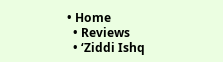• Home
  • Reviews
  • ‘Ziddi Ishq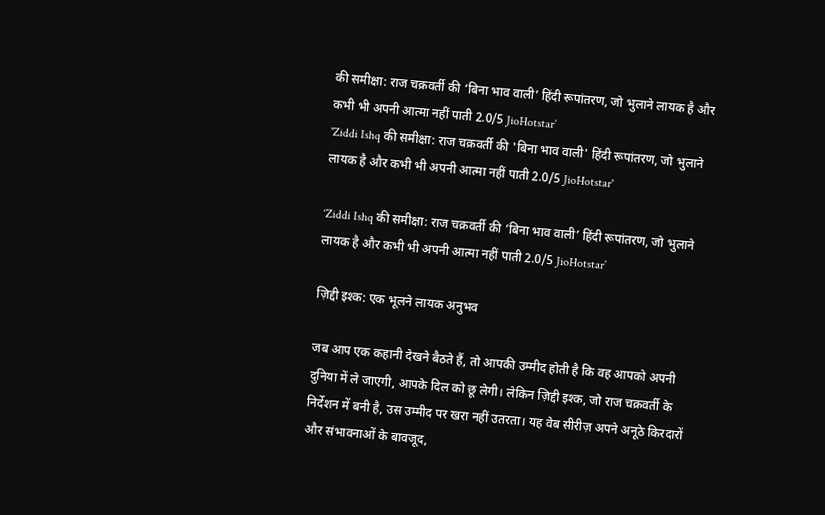की समीक्षा: राज चक्रवर्ती की ‘बिना भाव वाली’ हिंदी रूपांतरण, जो भुलाने लायक है और कभी भी अपनी आत्मा नहीं पाती 2.0/5 JioHotstar’
'Ziddi Ishq की समीक्षा: राज चक्रवर्ती की 'बिना भाव वाली' हिंदी रूपांतरण, जो भुलाने लायक है और कभी भी अपनी आत्मा नहीं पाती 2.0/5 JioHotstar'

‘Ziddi Ishq की समीक्षा: राज चक्रवर्ती की ‘बिना भाव वाली’ हिंदी रूपांतरण, जो भुलाने लायक है और कभी भी अपनी आत्मा नहीं पाती 2.0/5 JioHotstar’

ज़िद्दी इश्क: एक भूलने लायक अनुभव

जब आप एक कहानी देखने बैठते हैं, तो आपकी उम्मीद होती है कि वह आपको अपनी दुनिया में ले जाएगी, आपके दिल को छू लेगी। लेकिन ज़िद्दी इश्क, जो राज चक्रवर्ती के निर्देशन में बनी है, उस उम्मीद पर खरा नहीं उतरता। यह वेब सीरीज़ अपने अनूठे किरदारों और संभावनाओं के बावजूद,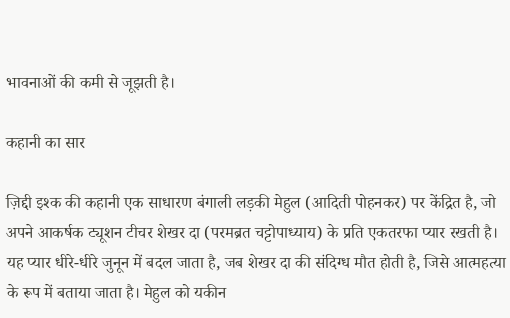भावनाओं की कमी से जूझती है।

कहानी का सार

ज़िद्दी इश्क की कहानी एक साधारण बंगाली लड़की मेहुल (आदिती पोहनकर) पर केंद्रित है, जो अपने आकर्षक ट्यूशन टीचर शेखर दा (परमब्रत चट्टोपाध्याय) के प्रति एकतरफा प्यार रखती है। यह प्यार धीरे-धीरे जुनून में बदल जाता है, जब शेखर दा की संदिग्ध मौत होती है, जिसे आत्महत्या के रूप में बताया जाता है। मेहुल को यकीन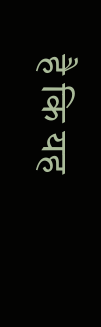है कि यह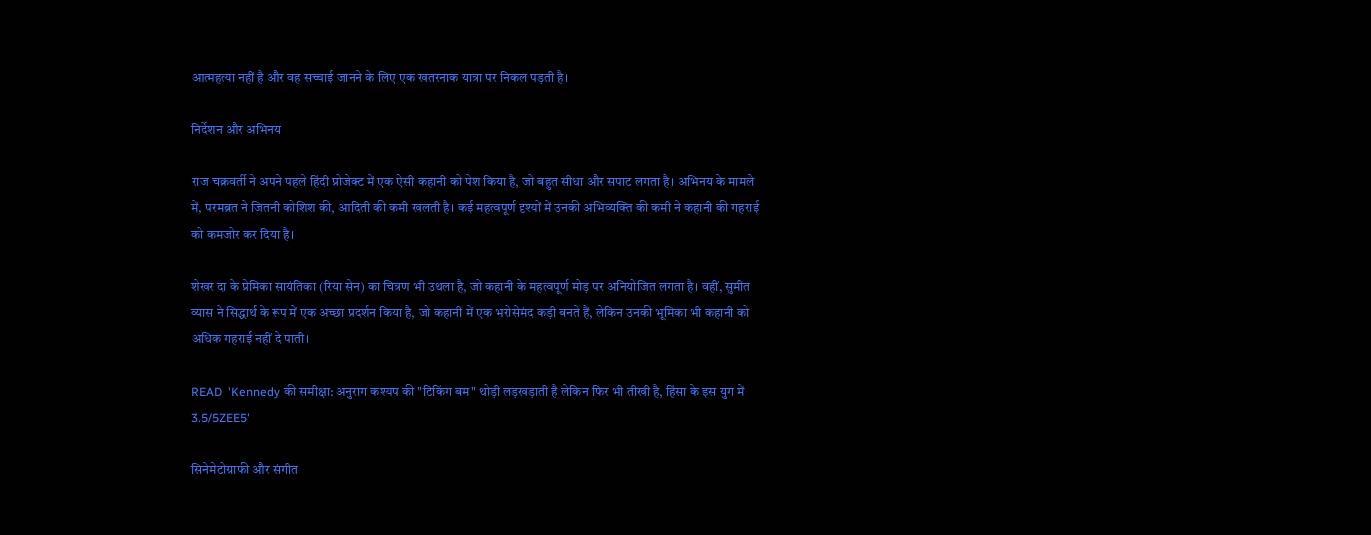आत्महत्या नहीं है और वह सच्चाई जानने के लिए एक खतरनाक यात्रा पर निकल पड़ती है।

निर्देशन और अभिनय

राज चक्रवर्ती ने अपने पहले हिंदी प्रोजेक्ट में एक ऐसी कहानी को पेश किया है, जो बहुत सीधा और सपाट लगता है। अभिनय के मामले में, परमब्रत ने जितनी कोशिश की, आदिती की कमी खलती है। कई महत्वपूर्ण दृश्यों में उनकी अभिव्यक्ति की कमी ने कहानी की गहराई को कमजोर कर दिया है।

शेखर दा के प्रेमिका सायंतिका (रिया सेन) का चित्रण भी उथला है, जो कहानी के महत्वपूर्ण मोड़ पर अनियोजित लगता है। वहीं, सुमीत व्यास ने सिद्धार्थ के रूप में एक अच्छा प्रदर्शन किया है, जो कहानी में एक भरोसेमंद कड़ी बनते हैं, लेकिन उनकी भूमिका भी कहानी को अधिक गहराई नहीं दे पाती।

READ  'Kennedy की समीक्षा: अनुराग कश्यप की "टिकिंग बम" थोड़ी लड़खड़ाती है लेकिन फिर भी तीखी है, हिंसा के इस युग में 3.5/5ZEE5'

सिनेमेटोग्राफी और संगीत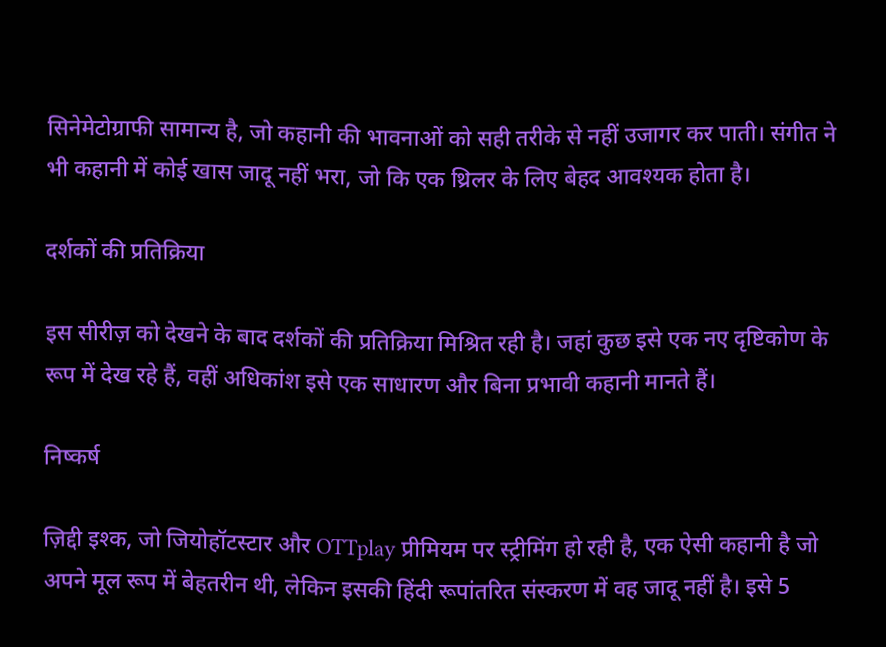सिनेमेटोग्राफी सामान्य है, जो कहानी की भावनाओं को सही तरीके से नहीं उजागर कर पाती। संगीत ने भी कहानी में कोई खास जादू नहीं भरा, जो कि एक थ्रिलर के लिए बेहद आवश्यक होता है।

दर्शकों की प्रतिक्रिया

इस सीरीज़ को देखने के बाद दर्शकों की प्रतिक्रिया मिश्रित रही है। जहां कुछ इसे एक नए दृष्टिकोण के रूप में देख रहे हैं, वहीं अधिकांश इसे एक साधारण और बिना प्रभावी कहानी मानते हैं।

निष्कर्ष

ज़िद्दी इश्क, जो जियोहॉटस्टार और OTTplay प्रीमियम पर स्ट्रीमिंग हो रही है, एक ऐसी कहानी है जो अपने मूल रूप में बेहतरीन थी, लेकिन इसकी हिंदी रूपांतरित संस्करण में वह जादू नहीं है। इसे 5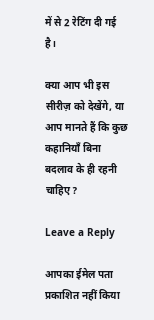में से 2 रेटिंग दी गई है।

क्या आप भी इस सीरीज़ को देखेंगे, या आप मानते हैं कि कुछ कहानियाँ बिना बदलाव के ही रहनी चाहिए?

Leave a Reply

आपका ईमेल पता प्रकाशित नहीं किया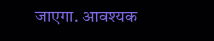जाएगा. आवश्यक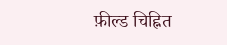फ़ील्ड चिह्नित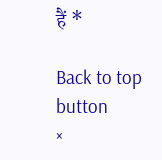हैं *

Back to top button
×